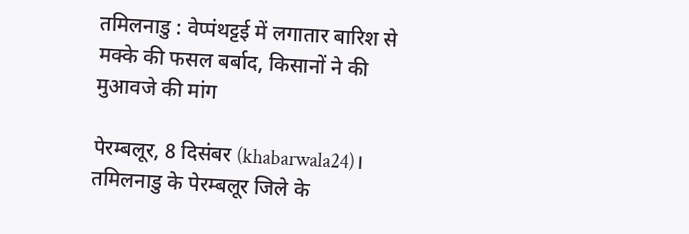तमिलनाडु : वेप्पंथट्टई में लगातार बारिश से मक्के की फसल बर्बाद, किसानों ने की मुआवजे की मांग

पेरम्बलूर, 8 दिसंबर (khabarwala24)। तमिलनाडु के पेरम्बलूर जिले के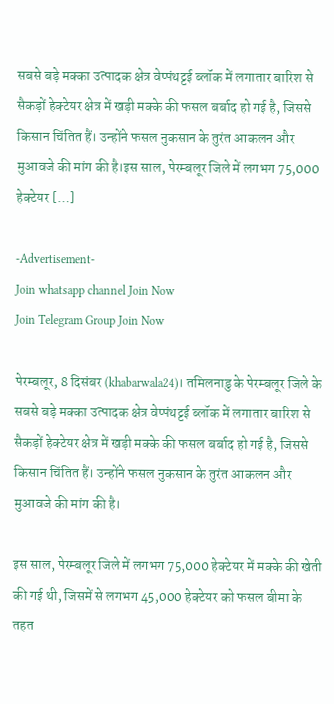सबसे बड़े मक्का उत्पादक क्षेत्र वेप्पंथट्टई ब्लॉक में लगातार बारिश से सैकड़ों हेक्टेयर क्षेत्र में खड़ी मक्के की फसल बर्बाद हो गई है, जिससे किसान चिंतित हैं। उन्होंने फसल नुकसान के तुरंत आकलन और मुआवजे की मांग की है।इस साल, पेरम्बलूर जिले में लगभग 75,000 हेक्टेयर […]

-Advertisement-
Join whatsapp channel Join Now
Join Telegram Group Join Now

पेरम्बलूर, 8 दिसंबर (khabarwala24)। तमिलनाडु के पेरम्बलूर जिले के सबसे बड़े मक्का उत्पादक क्षेत्र वेप्पंथट्टई ब्लॉक में लगातार बारिश से सैकड़ों हेक्टेयर क्षेत्र में खड़ी मक्के की फसल बर्बाद हो गई है, जिससे किसान चिंतित हैं। उन्होंने फसल नुकसान के तुरंत आकलन और मुआवजे की मांग की है।

इस साल, पेरम्बलूर जिले में लगभग 75,000 हेक्टेयर में मक्के की खेती की गई थी, जिसमें से लगभग 45,000 हेक्टेयर को फसल बीमा के तहत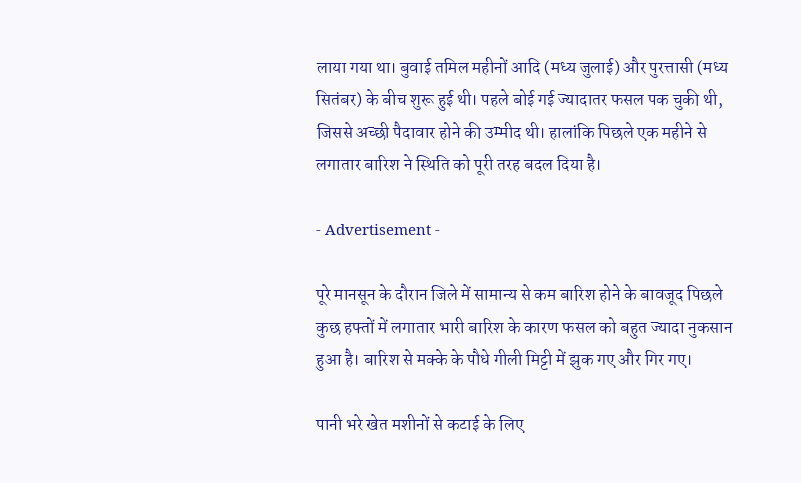लाया गया था। बुवाई तमिल महीनों आदि (मध्य जुलाई) और पुरत्तासी (मध्य सितंबर) के बीच शुरू हुई थी। पहले बोई गई ज्यादातर फसल पक चुकी थी, जिससे अच्छी पैदावार होने की उम्मीद थी। हालांकि पिछले एक महीने से लगातार बारिश ने स्थिति को पूरी तरह बदल दिया है।

- Advertisement -

पूरे मानसून के दौरान जिले में सामान्य से कम बारिश होने के बावजूद पिछले कुछ हफ्तों में लगातार भारी बारिश के कारण फसल को बहुत ज्यादा नुकसान हुआ है। बारिश से मक्के के पौधे गीली मिट्टी में झुक गए और गिर गए।

पानी भरे खेत मशीनों से कटाई के लिए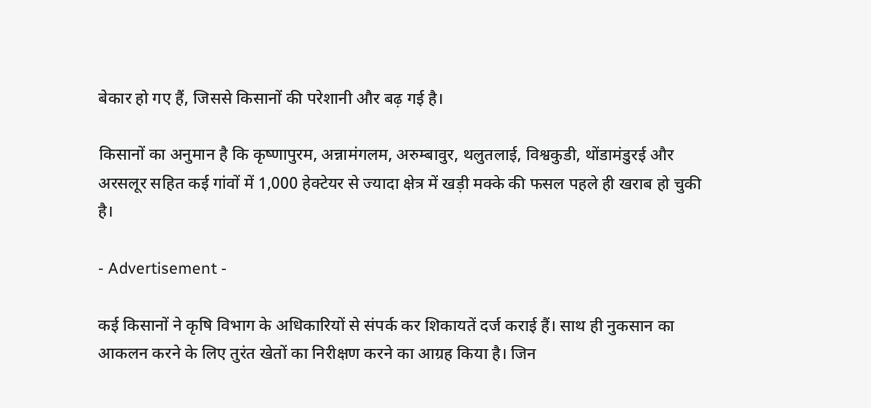बेकार हो गए हैं, जिससे किसानों की परेशानी और बढ़ गई है।

किसानों का अनुमान है कि कृष्णापुरम, अन्नामंगलम, अरुम्बावुर, थलुतलाई, विश्वकुडी, थोंडामंडुरई और अरसलूर सहित कई गांवों में 1,000 हेक्टेयर से ज्यादा क्षेत्र में खड़ी मक्के की फसल पहले ही खराब हो चुकी है।

- Advertisement -

कई किसानों ने कृषि विभाग के अधिकारियों से संपर्क कर शिकायतें दर्ज कराई हैं। साथ ही नुकसान का आकलन करने के लिए तुरंत खेतों का निरीक्षण करने का आग्रह किया है। जिन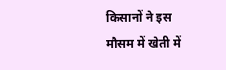किसानों ने इस मौसम में खेती में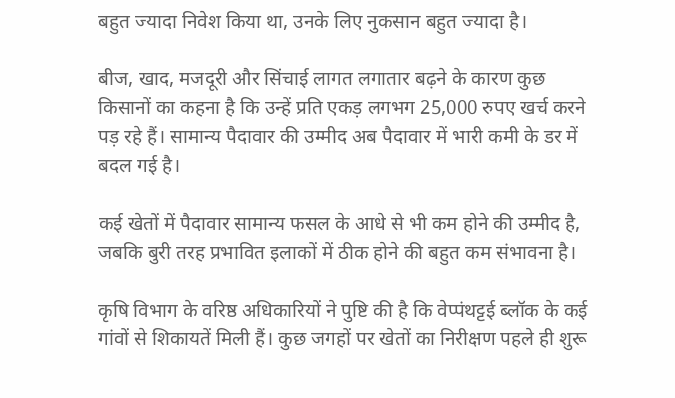बहुत ज्यादा निवेश किया था, उनके लिए नुकसान बहुत ज्यादा है।

बीज, खाद, मजदूरी और सिंचाई लागत लगातार बढ़ने के कारण कुछ किसानों का कहना है कि उन्हें प्रति एकड़ लगभग 25,000 रुपए खर्च करने पड़ रहे हैं। सामान्य पैदावार की उम्मीद अब पैदावार में भारी कमी के डर में बदल गई है।

कई खेतों में पैदावार सामान्य फसल के आधे से भी कम होने की उम्मीद है, जबकि बुरी तरह प्रभावित इलाकों में ठीक होने की बहुत कम संभावना है।

कृषि विभाग के वरिष्ठ अधिकारियों ने पुष्टि की है कि वेप्पंथट्टई ब्लॉक के कई गांवों से शिकायतें मिली हैं। कुछ जगहों पर खेतों का निरीक्षण पहले ही शुरू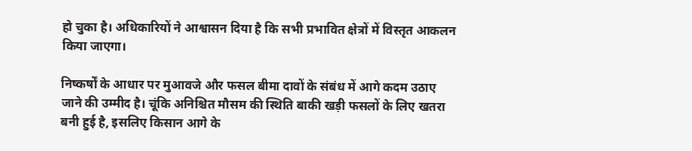हो चुका है। अधिकारियों ने आश्वासन दिया है कि सभी प्रभावित क्षेत्रों में विस्तृत आकलन किया जाएगा।

निष्कर्षों के आधार पर मुआवजे और फसल बीमा दावों के संबंध में आगे कदम उठाए जाने की उम्मीद है। चूंकि अनिश्चित मौसम की स्थिति बाकी खड़ी फसलों के लिए खतरा बनी हुई है, इसलिए किसान आगे के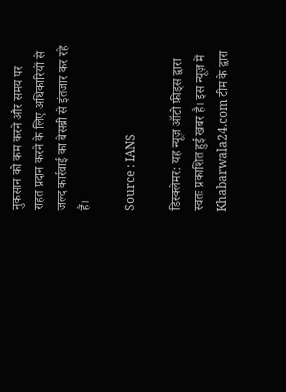नुकसान को कम करने और समय पर राहत प्रदान करने के लिए अधिकारियों से जल्द कार्रवाई का बेसब्री से इंतजार कर रहे हैं।

Source : IANS

डिस्क्लेमर: यह न्यूज़ ऑटो फ़ीड्स द्वारा स्वतः प्रकाशित हुई खबर है। इस न्यूज़ में Khabarwala24.com टीम के द्वारा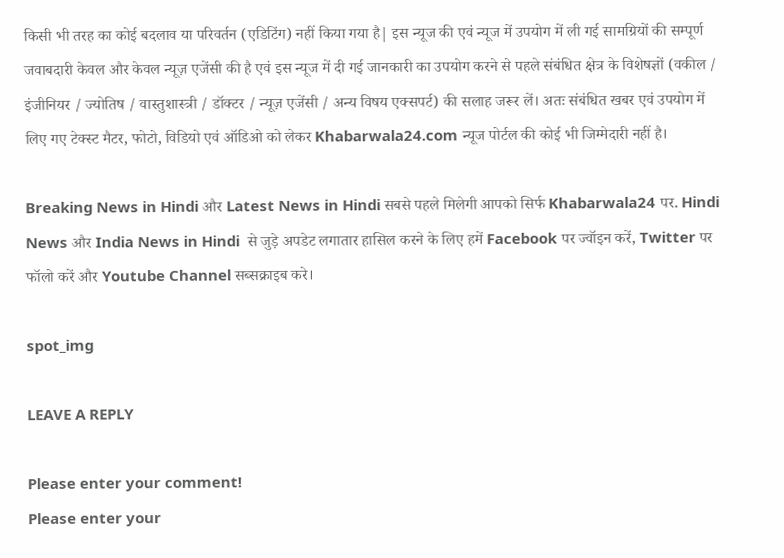किसी भी तरह का कोई बदलाव या परिवर्तन (एडिटिंग) नहीं किया गया है| इस न्यूज की एवं न्यूज में उपयोग में ली गई सामग्रियों की सम्पूर्ण जवाबदारी केवल और केवल न्यूज़ एजेंसी की है एवं इस न्यूज में दी गई जानकारी का उपयोग करने से पहले संबंधित क्षेत्र के विशेषज्ञों (वकील / इंजीनियर / ज्योतिष / वास्तुशास्त्री / डॉक्टर / न्यूज़ एजेंसी / अन्य विषय एक्सपर्ट) की सलाह जरूर लें। अतः संबंधित खबर एवं उपयोग में लिए गए टेक्स्ट मैटर, फोटो, विडियो एवं ऑडिओ को लेकर Khabarwala24.com न्यूज पोर्टल की कोई भी जिम्मेदारी नहीं है।

Breaking News in Hindi और Latest News in Hindi सबसे पहले मिलेगी आपको सिर्फ Khabarwala24 पर. Hindi News और India News in Hindi  से जुड़े अपडेट लगातार हासिल करने के लिए हमें Facebook पर ज्वॉइन करें, Twitter पर फॉलो करें और Youtube Channel सब्सक्राइब करे।

spot_img

LEAVE A REPLY

Please enter your comment!
Please enter your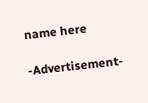name here

-Advertisement-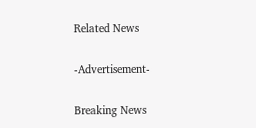Related News

-Advertisement-

Breaking News